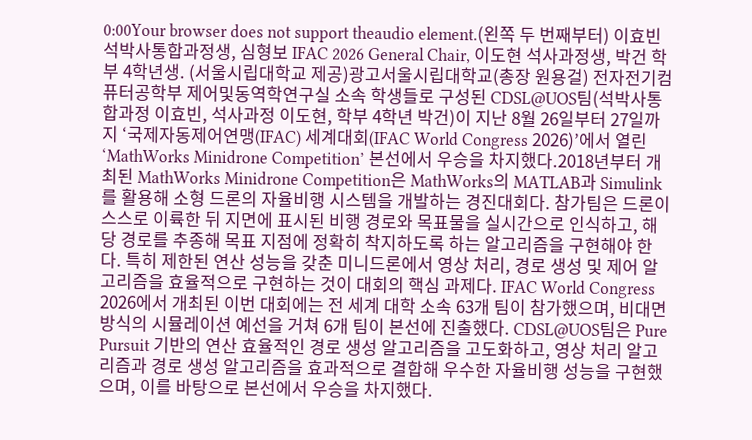0:00Your browser does not support theaudio element.(왼쪽 두 번째부터) 이효빈 석박사통합과정생, 심형보 IFAC 2026 General Chair, 이도현 석사과정생, 박건 학부 4학년생. (서울시립대학교 제공)광고서울시립대학교(총장 원용걸) 전자전기컴퓨터공학부 제어및동역학연구실 소속 학생들로 구성된 CDSL@UOS팀(석박사통합과정 이효빈, 석사과정 이도현, 학부 4학년 박건)이 지난 8월 26일부터 27일까지 ‘국제자동제어연맹(IFAC) 세계대회(IFAC World Congress 2026)’에서 열린 ‘MathWorks Minidrone Competition’ 본선에서 우승을 차지했다.2018년부터 개최된 MathWorks Minidrone Competition은 MathWorks의 MATLAB과 Simulink를 활용해 소형 드론의 자율비행 시스템을 개발하는 경진대회다. 참가팀은 드론이 스스로 이륙한 뒤 지면에 표시된 비행 경로와 목표물을 실시간으로 인식하고, 해당 경로를 추종해 목표 지점에 정확히 착지하도록 하는 알고리즘을 구현해야 한다. 특히 제한된 연산 성능을 갖춘 미니드론에서 영상 처리, 경로 생성 및 제어 알고리즘을 효율적으로 구현하는 것이 대회의 핵심 과제다. IFAC World Congress 2026에서 개최된 이번 대회에는 전 세계 대학 소속 63개 팀이 참가했으며, 비대면 방식의 시뮬레이션 예선을 거쳐 6개 팀이 본선에 진출했다. CDSL@UOS팀은 Pure Pursuit 기반의 연산 효율적인 경로 생성 알고리즘을 고도화하고, 영상 처리 알고리즘과 경로 생성 알고리즘을 효과적으로 결합해 우수한 자율비행 성능을 구현했으며, 이를 바탕으로 본선에서 우승을 차지했다.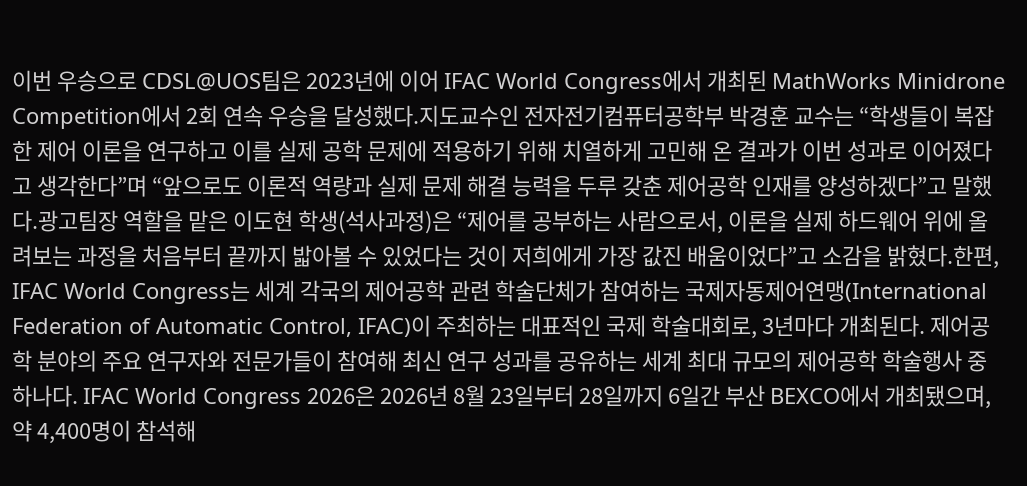이번 우승으로 CDSL@UOS팀은 2023년에 이어 IFAC World Congress에서 개최된 MathWorks Minidrone Competition에서 2회 연속 우승을 달성했다.지도교수인 전자전기컴퓨터공학부 박경훈 교수는 “학생들이 복잡한 제어 이론을 연구하고 이를 실제 공학 문제에 적용하기 위해 치열하게 고민해 온 결과가 이번 성과로 이어졌다고 생각한다”며 “앞으로도 이론적 역량과 실제 문제 해결 능력을 두루 갖춘 제어공학 인재를 양성하겠다”고 말했다.광고팀장 역할을 맡은 이도현 학생(석사과정)은 “제어를 공부하는 사람으로서, 이론을 실제 하드웨어 위에 올려보는 과정을 처음부터 끝까지 밟아볼 수 있었다는 것이 저희에게 가장 값진 배움이었다”고 소감을 밝혔다.한편, IFAC World Congress는 세계 각국의 제어공학 관련 학술단체가 참여하는 국제자동제어연맹(International Federation of Automatic Control, IFAC)이 주최하는 대표적인 국제 학술대회로, 3년마다 개최된다. 제어공학 분야의 주요 연구자와 전문가들이 참여해 최신 연구 성과를 공유하는 세계 최대 규모의 제어공학 학술행사 중 하나다. IFAC World Congress 2026은 2026년 8월 23일부터 28일까지 6일간 부산 BEXCO에서 개최됐으며, 약 4,400명이 참석해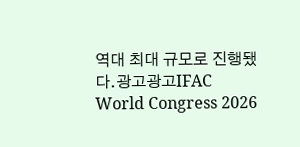역대 최대 규모로 진행됐다.광고광고IFAC World Congress 2026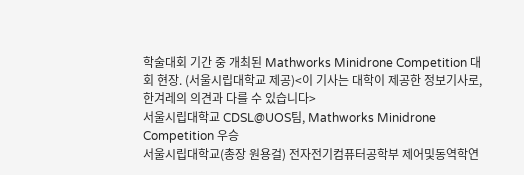학술대회 기간 중 개최된 Mathworks Minidrone Competition 대회 현장. (서울시립대학교 제공)<이 기사는 대학이 제공한 정보기사로, 한겨레의 의견과 다를 수 있습니다>
서울시립대학교 CDSL@UOS팀, Mathworks Minidrone Competition 우승
서울시립대학교(총장 원용걸) 전자전기컴퓨터공학부 제어및동역학연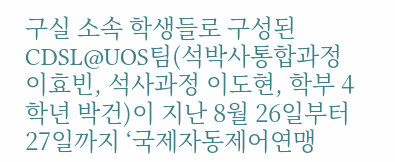구실 소속 학생들로 구성된 CDSL@UOS팀(석박사통합과정 이효빈, 석사과정 이도현, 학부 4학년 박건)이 지난 8월 26일부터 27일까지 ‘국제자동제어연맹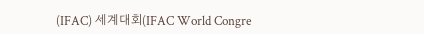(IFAC) 세계대회(IFAC World Congre